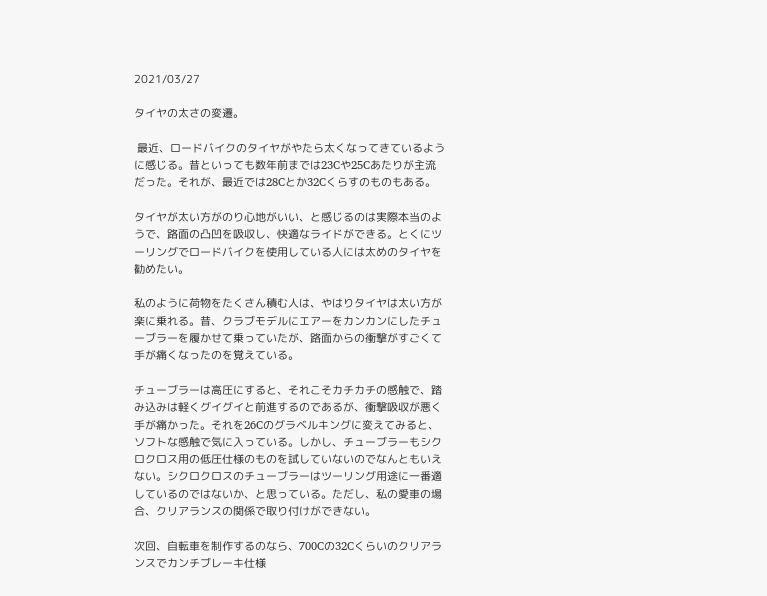2021/03/27

タイヤの太さの変遷。

 最近、ロードバイクのタイヤがやたら太くなってきているように感じる。昔といっても数年前までは23Cや25Cあたりが主流だった。それが、最近では28Cとか32Cくらすのものもある。

タイヤが太い方がのり心地がいい、と感じるのは実際本当のようで、路面の凸凹を吸収し、快適なライドができる。とくにツーリングでロードバイクを使用している人には太めのタイヤを勧めたい。

私のように荷物をたくさん積む人は、やはりタイヤは太い方が楽に乗れる。昔、クラブモデルにエアーをカンカンにしたチューブラーを履かせて乗っていたが、路面からの衝撃がすごくて手が痛くなったのを覚えている。

チューブラーは高圧にすると、それこそカチカチの感触で、踏み込みは軽くグイグイと前進するのであるが、衝撃吸収が悪く手が痛かった。それを26Cのグラベルキングに変えてみると、ソフトな感触で気に入っている。しかし、チューブラーもシクロクロス用の低圧仕様のものを試していないのでなんともいえない。シクロクロスのチューブラーはツーリング用途に一番適しているのではないか、と思っている。ただし、私の愛車の場合、クリアランスの関係で取り付けができない。

次回、自転車を制作するのなら、700Cの32Cくらいのクリアランスでカンチブレーキ仕様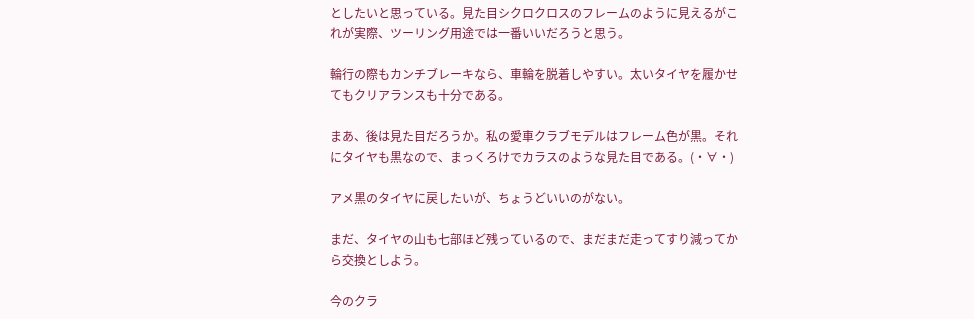としたいと思っている。見た目シクロクロスのフレームのように見えるがこれが実際、ツーリング用途では一番いいだろうと思う。

輪行の際もカンチブレーキなら、車輪を脱着しやすい。太いタイヤを履かせてもクリアランスも十分である。

まあ、後は見た目だろうか。私の愛車クラブモデルはフレーム色が黒。それにタイヤも黒なので、まっくろけでカラスのような見た目である。(・∀・)

アメ黒のタイヤに戻したいが、ちょうどいいのがない。

まだ、タイヤの山も七部ほど残っているので、まだまだ走ってすり減ってから交換としよう。

今のクラ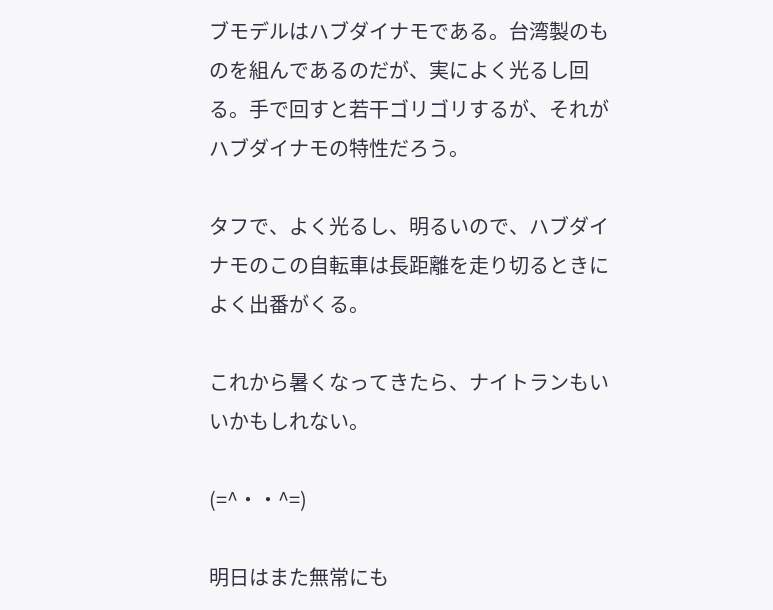ブモデルはハブダイナモである。台湾製のものを組んであるのだが、実によく光るし回る。手で回すと若干ゴリゴリするが、それがハブダイナモの特性だろう。

タフで、よく光るし、明るいので、ハブダイナモのこの自転車は長距離を走り切るときによく出番がくる。

これから暑くなってきたら、ナイトランもいいかもしれない。

(=^・・^=)

明日はまた無常にも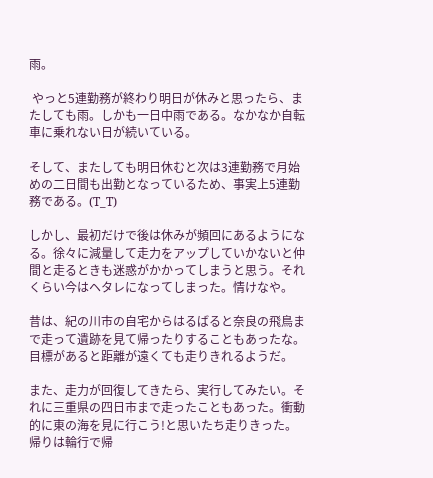雨。

 やっと5連勤務が終わり明日が休みと思ったら、またしても雨。しかも一日中雨である。なかなか自転車に乗れない日が続いている。

そして、またしても明日休むと次は3連勤務で月始めの二日間も出勤となっているため、事実上5連勤務である。(T_T)

しかし、最初だけで後は休みが頻回にあるようになる。徐々に減量して走力をアップしていかないと仲間と走るときも迷惑がかかってしまうと思う。それくらい今はヘタレになってしまった。情けなや。

昔は、紀の川市の自宅からはるばると奈良の飛鳥まで走って遺跡を見て帰ったりすることもあったな。目標があると距離が遠くても走りきれるようだ。

また、走力が回復してきたら、実行してみたい。それに三重県の四日市まで走ったこともあった。衝動的に東の海を見に行こう!と思いたち走りきった。帰りは輪行で帰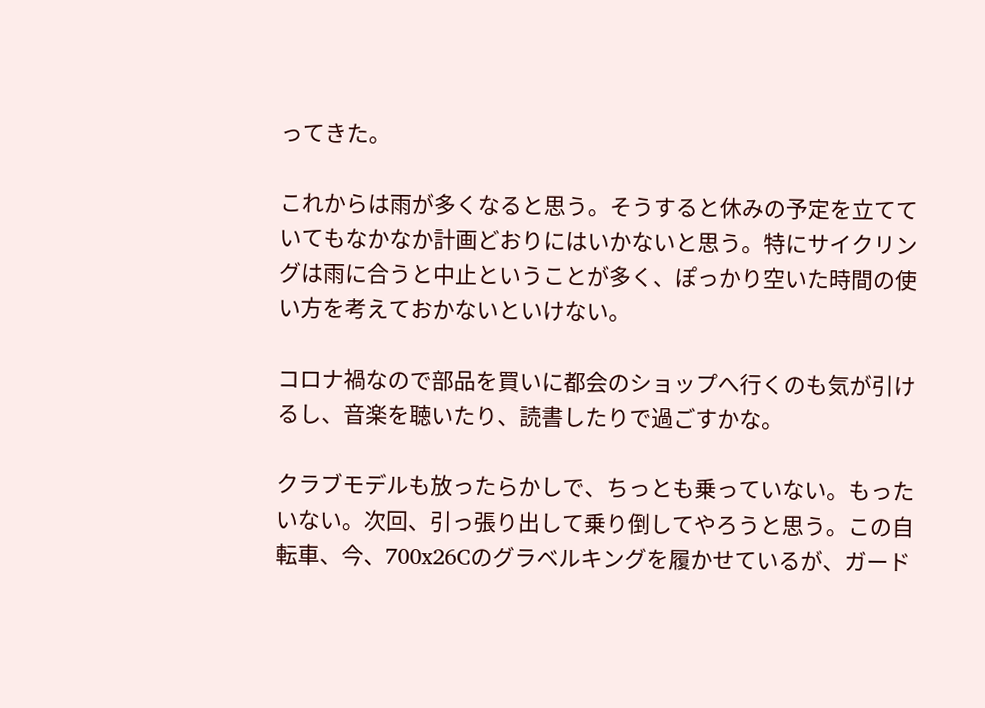ってきた。

これからは雨が多くなると思う。そうすると休みの予定を立てていてもなかなか計画どおりにはいかないと思う。特にサイクリングは雨に合うと中止ということが多く、ぽっかり空いた時間の使い方を考えておかないといけない。

コロナ禍なので部品を買いに都会のショップへ行くのも気が引けるし、音楽を聴いたり、読書したりで過ごすかな。

クラブモデルも放ったらかしで、ちっとも乗っていない。もったいない。次回、引っ張り出して乗り倒してやろうと思う。この自転車、今、700x26Cのグラベルキングを履かせているが、ガード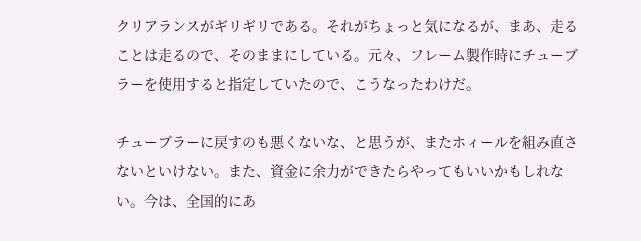クリアランスがギリギリである。それがちょっと気になるが、まあ、走ることは走るので、そのままにしている。元々、フレーム製作時にチューブラーを使用すると指定していたので、こうなったわけだ。

チューブラーに戻すのも悪くないな、と思うが、またホィールを組み直さないといけない。また、資金に余力ができたらやってもいいかもしれない。今は、全国的にあ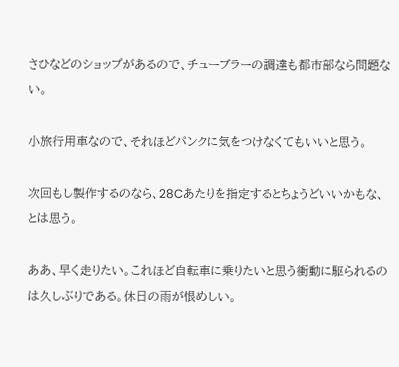さひなどのショップがあるので、チューブラーの調達も都市部なら問題ない。

小旅行用車なので、それほどパンクに気をつけなくてもいいと思う。

次回もし製作するのなら、28Cあたりを指定するとちょうどいいかもな、とは思う。

ああ、早く走りたい。これほど自転車に乗りたいと思う衝動に駆られるのは久しぶりである。休日の雨が恨めしい。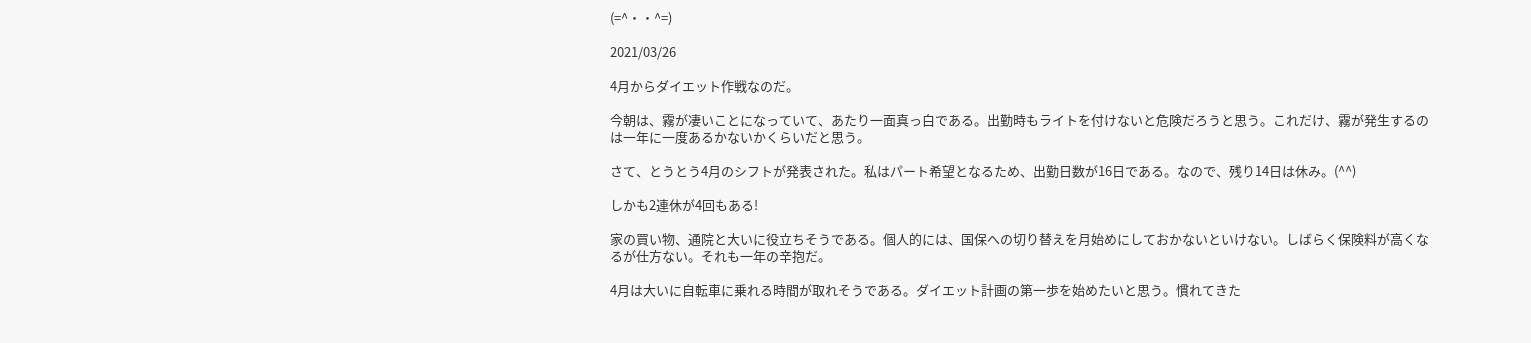(=^・・^=)

2021/03/26

4月からダイエット作戦なのだ。

今朝は、霧が凄いことになっていて、あたり一面真っ白である。出勤時もライトを付けないと危険だろうと思う。これだけ、霧が発生するのは一年に一度あるかないかくらいだと思う。

さて、とうとう4月のシフトが発表された。私はパート希望となるため、出勤日数が16日である。なので、残り14日は休み。(^^)

しかも2連休が4回もある!

家の買い物、通院と大いに役立ちそうである。個人的には、国保への切り替えを月始めにしておかないといけない。しばらく保険料が高くなるが仕方ない。それも一年の辛抱だ。

4月は大いに自転車に乗れる時間が取れそうである。ダイエット計画の第一歩を始めたいと思う。慣れてきた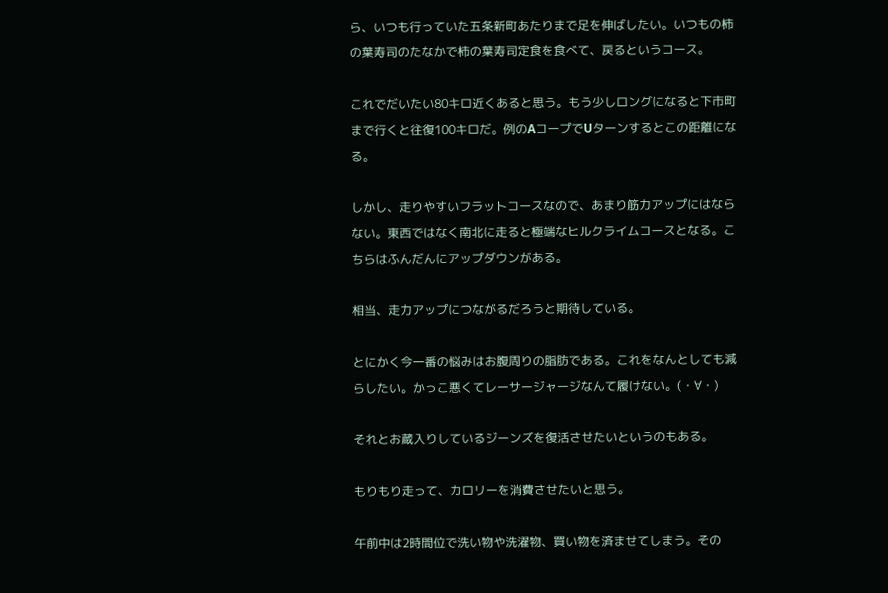ら、いつも行っていた五条新町あたりまで足を伸ばしたい。いつもの柿の葉寿司のたなかで柿の葉寿司定食を食べて、戻るというコース。

これでだいたい80キロ近くあると思う。もう少しロングになると下市町まで行くと往復100キロだ。例のAコープでUターンするとこの距離になる。

しかし、走りやすいフラットコースなので、あまり筋力アップにはならない。東西ではなく南北に走ると極端なヒルクライムコースとなる。こちらはふんだんにアップダウンがある。

相当、走力アップにつながるだろうと期待している。

とにかく今一番の悩みはお腹周りの脂肪である。これをなんとしても減らしたい。かっこ悪くてレーサージャージなんて履けない。(・∀・)

それとお蔵入りしているジーンズを復活させたいというのもある。

もりもり走って、カロリーを消費させたいと思う。

午前中は2時間位で洗い物や洗濯物、買い物を済ませてしまう。その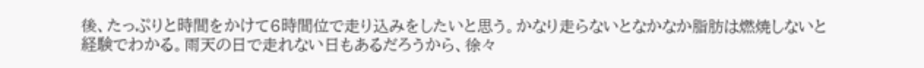後、たっぷりと時間をかけて6時間位で走り込みをしたいと思う。かなり走らないとなかなか脂肪は燃焼しないと経験でわかる。雨天の日で走れない日もあるだろうから、徐々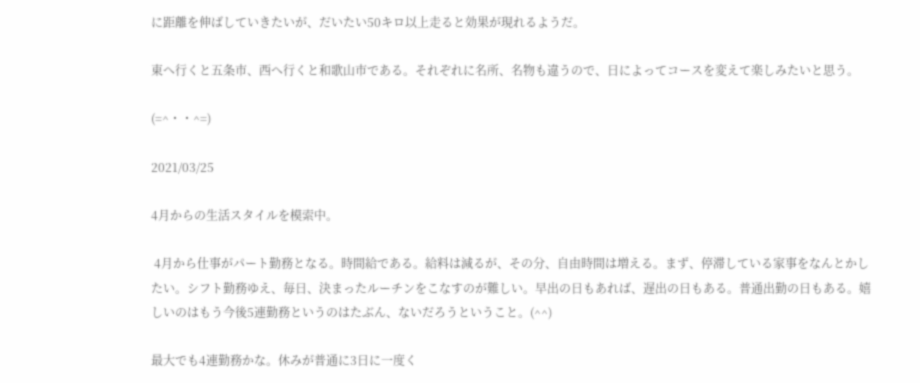に距離を伸ばしていきたいが、だいたい50キロ以上走ると効果が現れるようだ。

東へ行くと五条市、西へ行くと和歌山市である。それぞれに名所、名物も違うので、日によってコースを変えて楽しみたいと思う。

(=^・・^=)

2021/03/25

4月からの生活スタイルを模索中。

 4月から仕事がパート勤務となる。時間給である。給料は減るが、その分、自由時間は増える。まず、停滞している家事をなんとかしたい。シフト勤務ゆえ、毎日、決まったルーチンをこなすのが難しい。早出の日もあれば、遅出の日もある。普通出勤の日もある。嬉しいのはもう今後5連勤務というのはたぶん、ないだろうということ。(^^)

最大でも4連勤務かな。休みが普通に3日に一度く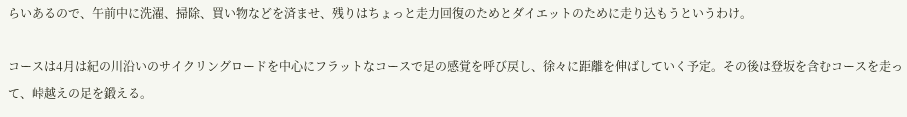らいあるので、午前中に洗濯、掃除、買い物などを済ませ、残りはちょっと走力回復のためとダイエットのために走り込もうというわけ。

コースは4月は紀の川沿いのサイクリングロードを中心にフラットなコースで足の感覚を呼び戻し、徐々に距離を伸ばしていく予定。その後は登坂を含むコースを走って、峠越えの足を鍛える。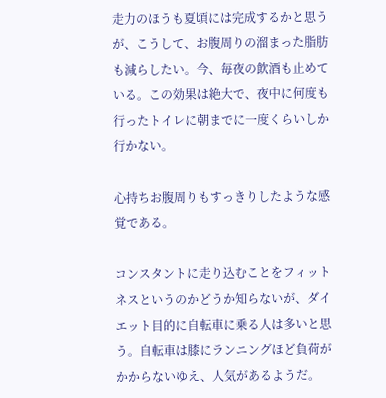走力のほうも夏頃には完成するかと思うが、こうして、お腹周りの溜まった脂肪も減らしたい。今、毎夜の飲酒も止めている。この効果は絶大で、夜中に何度も行ったトイレに朝までに一度くらいしか行かない。

心持ちお腹周りもすっきりしたような感覚である。

コンスタントに走り込むことをフィットネスというのかどうか知らないが、ダイエット目的に自転車に乗る人は多いと思う。自転車は膝にランニングほど負荷がかからないゆえ、人気があるようだ。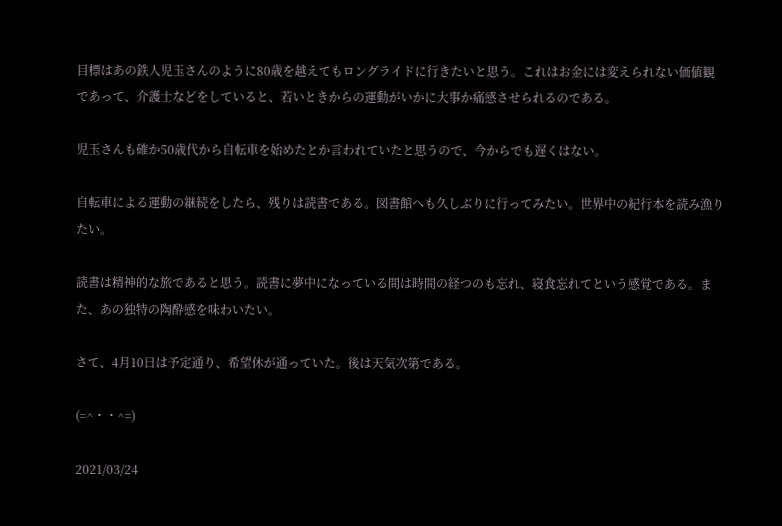目標はあの鉄人児玉さんのように80歳を越えてもロングライドに行きたいと思う。これはお金には変えられない価値観であって、介護士などをしていると、若いときからの運動がいかに大事か痛感させられるのである。

児玉さんも確か50歳代から自転車を始めたとか言われていたと思うので、今からでも遅くはない。

自転車による運動の継続をしたら、残りは読書である。図書館へも久しぶりに行ってみたい。世界中の紀行本を読み漁りたい。

読書は精神的な旅であると思う。読書に夢中になっている間は時間の経つのも忘れ、寝食忘れてという感覚である。また、あの独特の陶酔感を味わいたい。

さて、4月10日は予定通り、希望休が通っていた。後は天気次第である。

(=^・・^=)

2021/03/24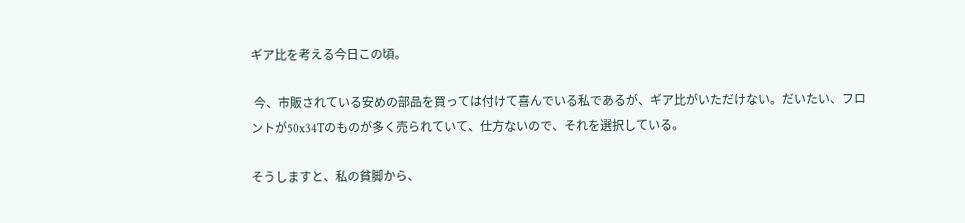ギア比を考える今日この頃。

 今、市販されている安めの部品を買っては付けて喜んでいる私であるが、ギア比がいただけない。だいたい、フロントが50x34Tのものが多く売られていて、仕方ないので、それを選択している。

そうしますと、私の貧脚から、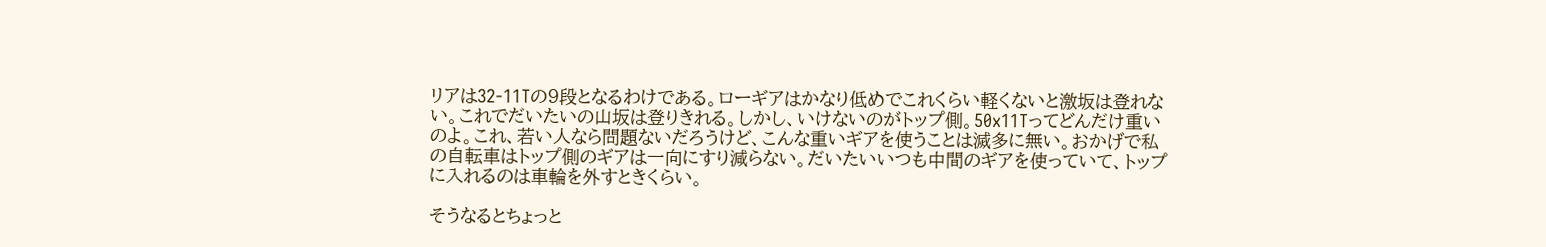リアは32-11Tの9段となるわけである。ローギアはかなり低めでこれくらい軽くないと激坂は登れない。これでだいたいの山坂は登りきれる。しかし、いけないのがトップ側。50x11Tってどんだけ重いのよ。これ、若い人なら問題ないだろうけど、こんな重いギアを使うことは滅多に無い。おかげで私の自転車はトップ側のギアは一向にすり減らない。だいたいいつも中間のギアを使っていて、トップに入れるのは車輪を外すときくらい。

そうなるとちょっと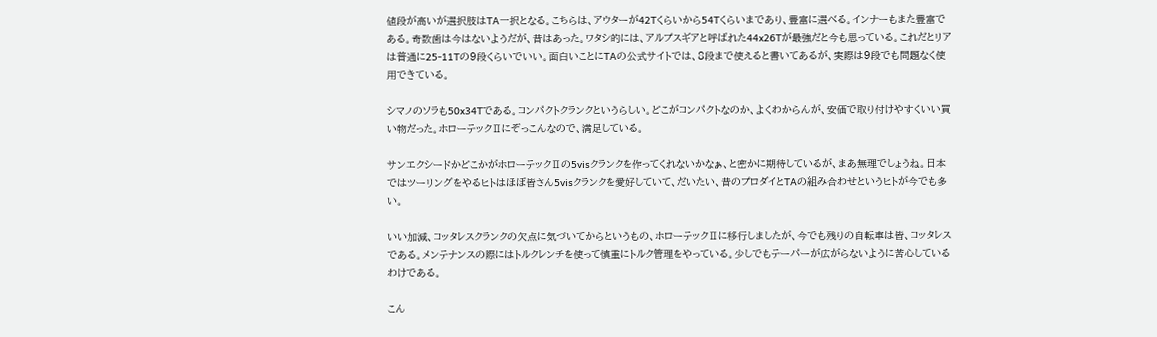値段が高いが選択肢はTA一択となる。こちらは、アウターが42Tくらいから54Tくらいまであり、豊富に選べる。インナーもまた豊富である。奇数歯は今はないようだが、昔はあった。ワタシ的には、アルプスギアと呼ばれた44x26Tが最強だと今も思っている。これだとリアは普通に25-11Tの9段くらいでいい。面白いことにTAの公式サイトでは、8段まで使えると書いてあるが、実際は9段でも問題なく使用できている。

シマノのソラも50x34Tである。コンパクトクランクというらしい。どこがコンパクトなのか、よくわからんが、安価で取り付けやすくいい買い物だった。ホローテックⅡにぞっこんなので、満足している。

サンエクシードかどこかがホローテックⅡの5visクランクを作ってくれないかなぁ、と密かに期待しているが、まあ無理でしょうね。日本ではツーリングをやるヒトはほぼ皆さん5visクランクを愛好していて、だいたい、昔のプロダイとTAの組み合わせというヒトが今でも多い。

いい加減、コッタレスクランクの欠点に気づいてからというもの、ホローテックⅡに移行しましたが、今でも残りの自転車は皆、コッタレスである。メンテナンスの際にはトルクレンチを使って慎重にトルク管理をやっている。少しでもテーパーが広がらないように苦心しているわけである。

こん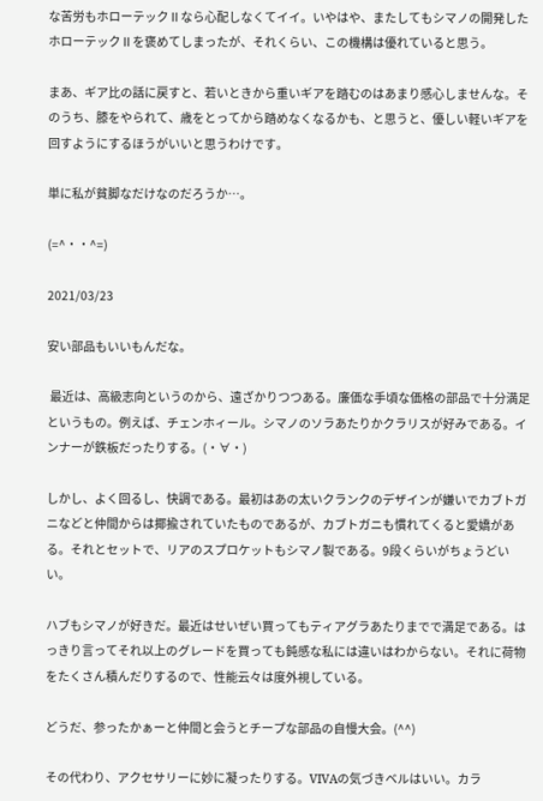な苦労もホローテックⅡなら心配しなくてイイ。いやはや、またしてもシマノの開発したホローテックⅡを褒めてしまったが、それくらい、この機構は優れていると思う。

まあ、ギア比の話に戻すと、若いときから重いギアを踏むのはあまり感心しませんな。そのうち、膝をやられて、歳をとってから踏めなくなるかも、と思うと、優しい軽いギアを回すようにするほうがいいと思うわけです。

単に私が貧脚なだけなのだろうか…。

(=^・・^=)

2021/03/23

安い部品もいいもんだな。

 最近は、高級志向というのから、遠ざかりつつある。廉価な手頃な価格の部品で十分満足というもの。例えば、チェンホィール。シマノのソラあたりかクラリスが好みである。インナーが鉄板だったりする。(・∀・)

しかし、よく回るし、快調である。最初はあの太いクランクのデザインが嫌いでカブトガニなどと仲間からは揶揄されていたものであるが、カブトガニも慣れてくると愛嬌がある。それとセットで、リアのスプロケットもシマノ製である。9段くらいがちょうどいい。

ハブもシマノが好きだ。最近はせいぜい買ってもティアグラあたりまでで満足である。はっきり言ってそれ以上のグレードを買っても鈍感な私には違いはわからない。それに荷物をたくさん積んだりするので、性能云々は度外視している。

どうだ、参ったかぁーと仲間と会うとチープな部品の自慢大会。(^^)

その代わり、アクセサリーに妙に凝ったりする。VIVAの気づきベルはいい。カラ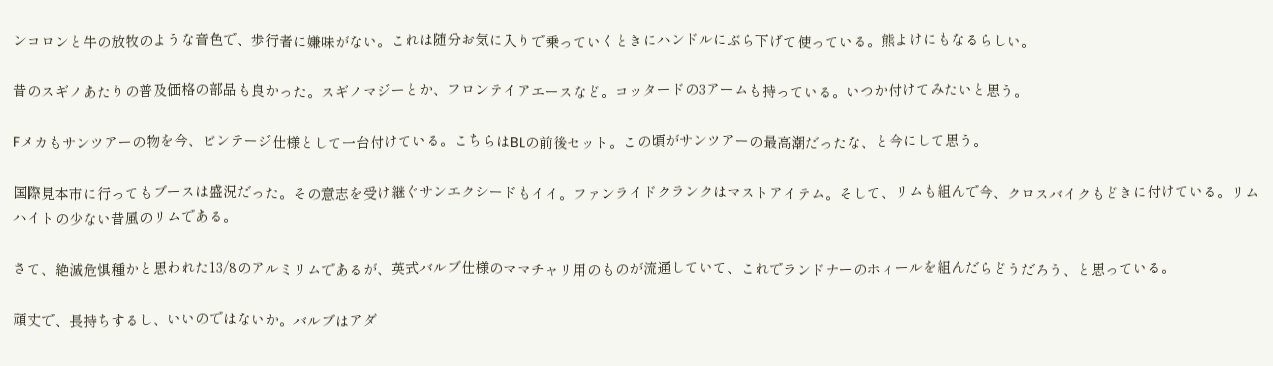ンコロンと牛の放牧のような音色で、歩行者に嫌味がない。これは随分お気に入りで乗っていくときにハンドルにぶら下げて使っている。熊よけにもなるらしい。

昔のスギノあたりの普及価格の部品も良かった。スギノマジーとか、フロンテイアエースなど。コッタードの3アームも持っている。いつか付けてみたいと思う。

Fメカもサンツアーの物を今、ビンテージ仕様として一台付けている。こちらはBLの前後セット。この頃がサンツアーの最高潮だったな、と今にして思う。

国際見本市に行ってもブースは盛況だった。その意志を受け継ぐサンエクシードもイイ。ファンライドクランクはマストアイテム。そして、リムも組んで今、クロスバイクもどきに付けている。リムハイトの少ない昔風のリムである。

さて、絶滅危惧種かと思われた13/8のアルミリムであるが、英式バルブ仕様のママチャリ用のものが流通していて、これでランドナーのホィールを組んだらどうだろう、と思っている。

頑丈で、長持ちするし、いいのではないか。バルブはアダ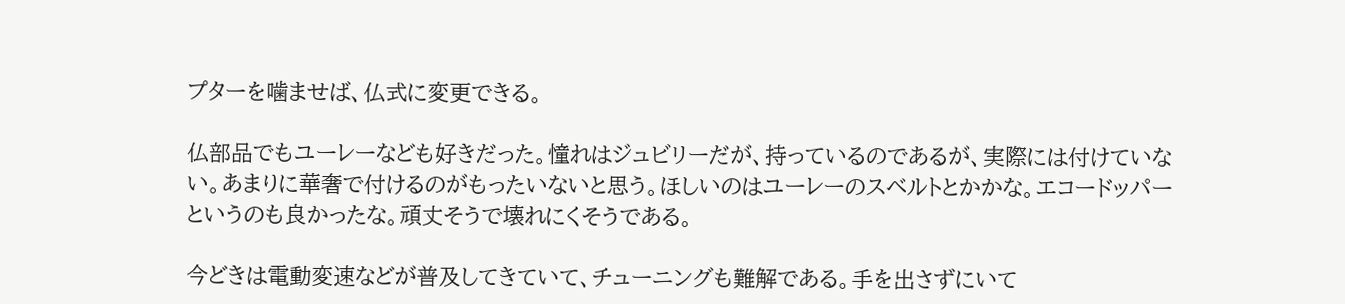プターを噛ませば、仏式に変更できる。

仏部品でもユーレーなども好きだった。憧れはジュビリーだが、持っているのであるが、実際には付けていない。あまりに華奢で付けるのがもったいないと思う。ほしいのはユーレーのスベルトとかかな。エコードッパーというのも良かったな。頑丈そうで壊れにくそうである。

今どきは電動変速などが普及してきていて、チューニングも難解である。手を出さずにいて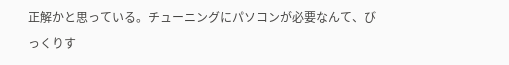正解かと思っている。チューニングにパソコンが必要なんて、びっくりす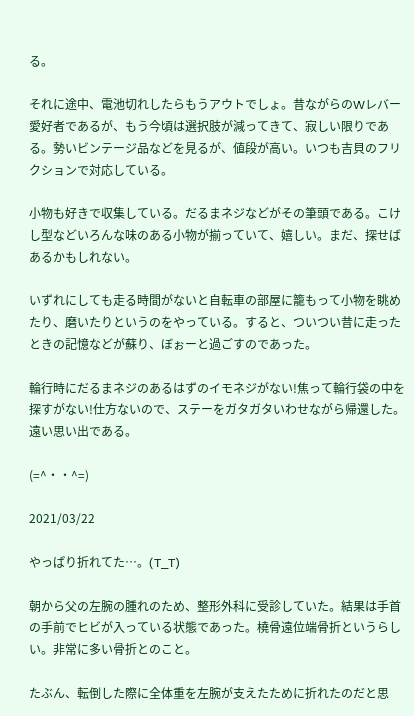る。

それに途中、電池切れしたらもうアウトでしょ。昔ながらのWレバー愛好者であるが、もう今頃は選択肢が減ってきて、寂しい限りである。勢いビンテージ品などを見るが、値段が高い。いつも吉貝のフリクションで対応している。

小物も好きで収集している。だるまネジなどがその筆頭である。こけし型などいろんな味のある小物が揃っていて、嬉しい。まだ、探せばあるかもしれない。

いずれにしても走る時間がないと自転車の部屋に籠もって小物を眺めたり、磨いたりというのをやっている。すると、ついつい昔に走ったときの記憶などが蘇り、ぼぉーと過ごすのであった。

輪行時にだるまネジのあるはずのイモネジがない!焦って輪行袋の中を探すがない!仕方ないので、ステーをガタガタいわせながら帰還した。遠い思い出である。

(=^・・^=)

2021/03/22

やっぱり折れてた…。(T_T)

朝から父の左腕の腫れのため、整形外科に受診していた。結果は手首の手前でヒビが入っている状態であった。橈骨遠位端骨折というらしい。非常に多い骨折とのこと。

たぶん、転倒した際に全体重を左腕が支えたために折れたのだと思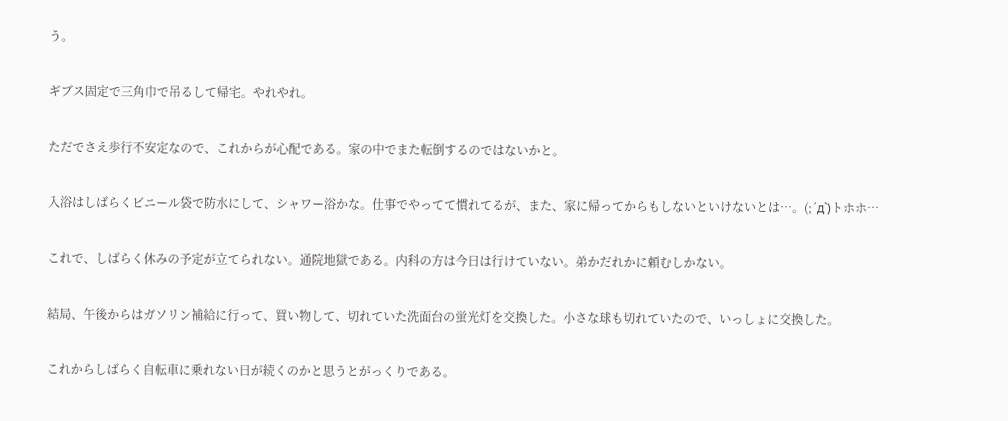う。

ギブス固定で三角巾で吊るして帰宅。やれやれ。

ただでさえ歩行不安定なので、これからが心配である。家の中でまた転倒するのではないかと。

入浴はしばらくビニール袋で防水にして、シャワー浴かな。仕事でやってて慣れてるが、また、家に帰ってからもしないといけないとは…。(;´д`)トホホ…

これで、しばらく休みの予定が立てられない。通院地獄である。内科の方は今日は行けていない。弟かだれかに頼むしかない。

結局、午後からはガソリン補給に行って、買い物して、切れていた洗面台の蛍光灯を交換した。小さな球も切れていたので、いっしょに交換した。

これからしばらく自転車に乗れない日が続くのかと思うとがっくりである。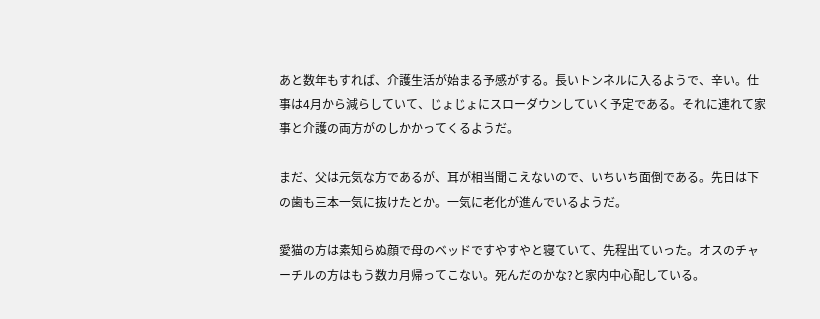あと数年もすれば、介護生活が始まる予感がする。長いトンネルに入るようで、辛い。仕事は4月から減らしていて、じょじょにスローダウンしていく予定である。それに連れて家事と介護の両方がのしかかってくるようだ。

まだ、父は元気な方であるが、耳が相当聞こえないので、いちいち面倒である。先日は下の歯も三本一気に抜けたとか。一気に老化が進んでいるようだ。

愛猫の方は素知らぬ顔で母のベッドですやすやと寝ていて、先程出ていった。オスのチャーチルの方はもう数カ月帰ってこない。死んだのかな?と家内中心配している。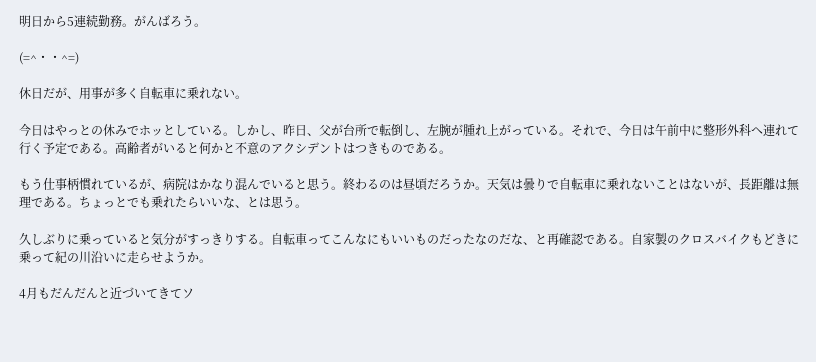明日から5連続勤務。がんばろう。

(=^・・^=)

休日だが、用事が多く自転車に乗れない。

今日はやっとの休みでホッとしている。しかし、昨日、父が台所で転倒し、左腕が腫れ上がっている。それで、今日は午前中に整形外科へ連れて行く予定である。高齢者がいると何かと不意のアクシデントはつきものである。

もう仕事柄慣れているが、病院はかなり混んでいると思う。終わるのは昼頃だろうか。天気は曇りで自転車に乗れないことはないが、長距離は無理である。ちょっとでも乗れたらいいな、とは思う。

久しぶりに乗っていると気分がすっきりする。自転車ってこんなにもいいものだったなのだな、と再確認である。自家製のクロスバイクもどきに乗って紀の川沿いに走らせようか。

4月もだんだんと近づいてきてソ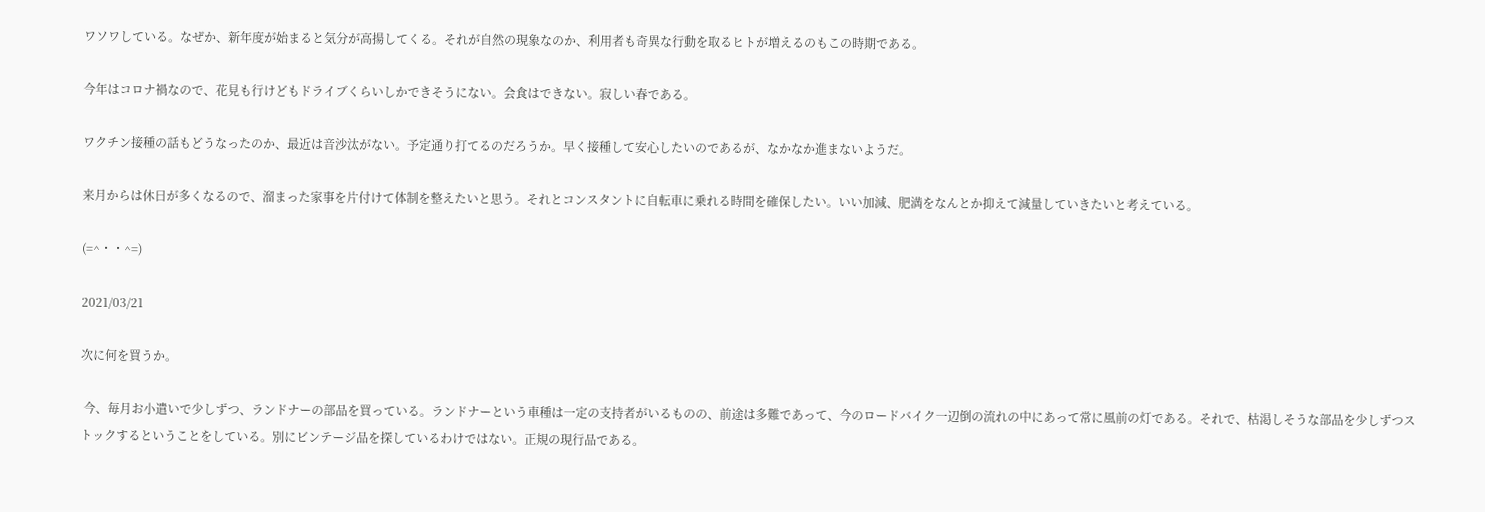ワソワしている。なぜか、新年度が始まると気分が高揚してくる。それが自然の現象なのか、利用者も奇異な行動を取るヒトが増えるのもこの時期である。

今年はコロナ禍なので、花見も行けどもドライブくらいしかできそうにない。会食はできない。寂しい春である。

ワクチン接種の話もどうなったのか、最近は音沙汰がない。予定通り打てるのだろうか。早く接種して安心したいのであるが、なかなか進まないようだ。

来月からは休日が多くなるので、溜まった家事を片付けて体制を整えたいと思う。それとコンスタントに自転車に乗れる時間を確保したい。いい加減、肥満をなんとか抑えて減量していきたいと考えている。

(=^・・^=)

2021/03/21

次に何を買うか。

 今、毎月お小遣いで少しずつ、ランドナーの部品を買っている。ランドナーという車種は一定の支持者がいるものの、前途は多難であって、今のロードバイク一辺倒の流れの中にあって常に風前の灯である。それで、枯渇しそうな部品を少しずつストックするということをしている。別にビンテージ品を探しているわけではない。正規の現行品である。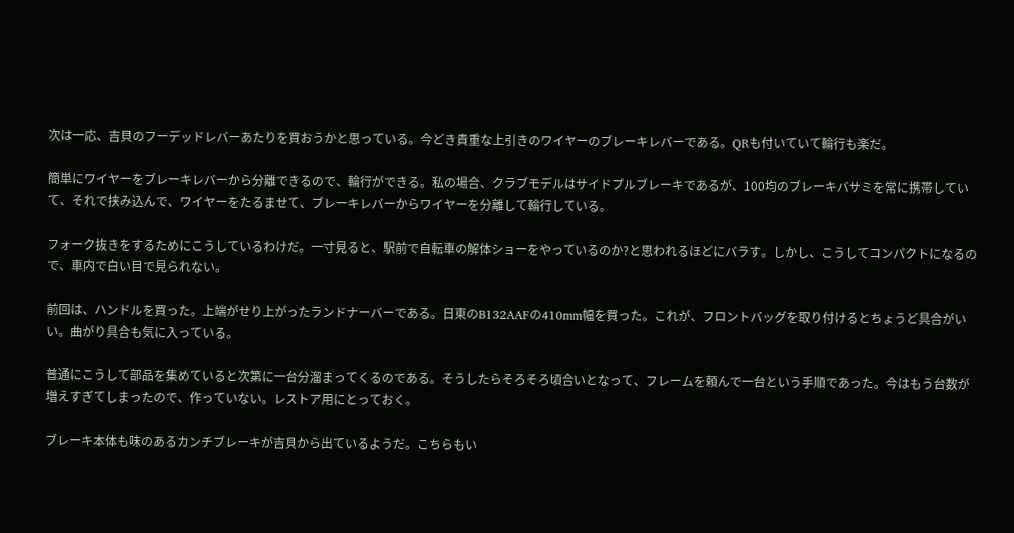次は一応、吉貝のフーデッドレバーあたりを買おうかと思っている。今どき貴重な上引きのワイヤーのブレーキレバーである。QRも付いていて輪行も楽だ。

簡単にワイヤーをブレーキレバーから分離できるので、輪行ができる。私の場合、クラブモデルはサイドプルブレーキであるが、100均のブレーキバサミを常に携帯していて、それで挟み込んで、ワイヤーをたるませて、ブレーキレバーからワイヤーを分離して輪行している。

フォーク抜きをするためにこうしているわけだ。一寸見ると、駅前で自転車の解体ショーをやっているのか?と思われるほどにバラす。しかし、こうしてコンパクトになるので、車内で白い目で見られない。

前回は、ハンドルを買った。上端がせり上がったランドナーバーである。日東のB132AAFの410mm幅を買った。これが、フロントバッグを取り付けるとちょうど具合がいい。曲がり具合も気に入っている。

普通にこうして部品を集めていると次第に一台分溜まってくるのである。そうしたらそろそろ頃合いとなって、フレームを頼んで一台という手順であった。今はもう台数が増えすぎてしまったので、作っていない。レストア用にとっておく。

ブレーキ本体も味のあるカンチブレーキが吉貝から出ているようだ。こちらもい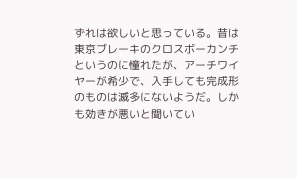ずれは欲しいと思っている。昔は東京ブレーキのクロスボーカンチというのに憧れたが、アーチワイヤーが希少で、入手しても完成形のものは滅多にないようだ。しかも効きが悪いと聞いてい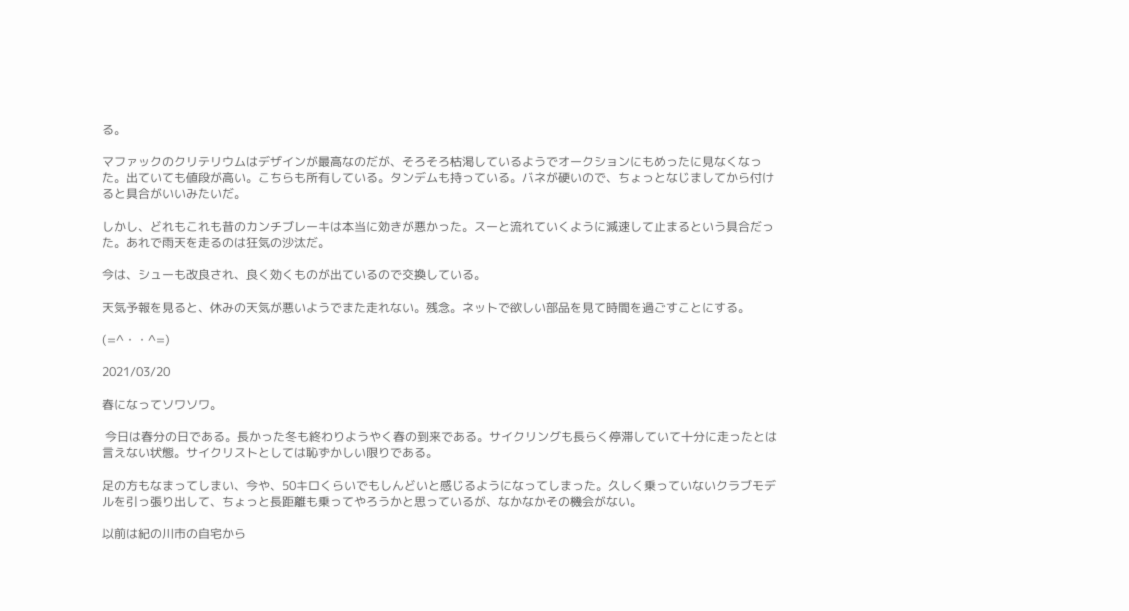る。

マファックのクリテリウムはデザインが最高なのだが、そろそろ枯渇しているようでオークションにもめったに見なくなった。出ていても値段が高い。こちらも所有している。タンデムも持っている。バネが硬いので、ちょっとなじましてから付けると具合がいいみたいだ。

しかし、どれもこれも昔のカンチブレーキは本当に効きが悪かった。スーと流れていくように減速して止まるという具合だった。あれで雨天を走るのは狂気の沙汰だ。

今は、シューも改良され、良く効くものが出ているので交換している。

天気予報を見ると、休みの天気が悪いようでまた走れない。残念。ネットで欲しい部品を見て時間を過ごすことにする。

(=^・・^=)

2021/03/20

春になってソワソワ。

 今日は春分の日である。長かった冬も終わりようやく春の到来である。サイクリングも長らく停滞していて十分に走ったとは言えない状態。サイクリストとしては恥ずかしい限りである。

足の方もなまってしまい、今や、50キロくらいでもしんどいと感じるようになってしまった。久しく乗っていないクラブモデルを引っ張り出して、ちょっと長距離も乗ってやろうかと思っているが、なかなかその機会がない。

以前は紀の川市の自宅から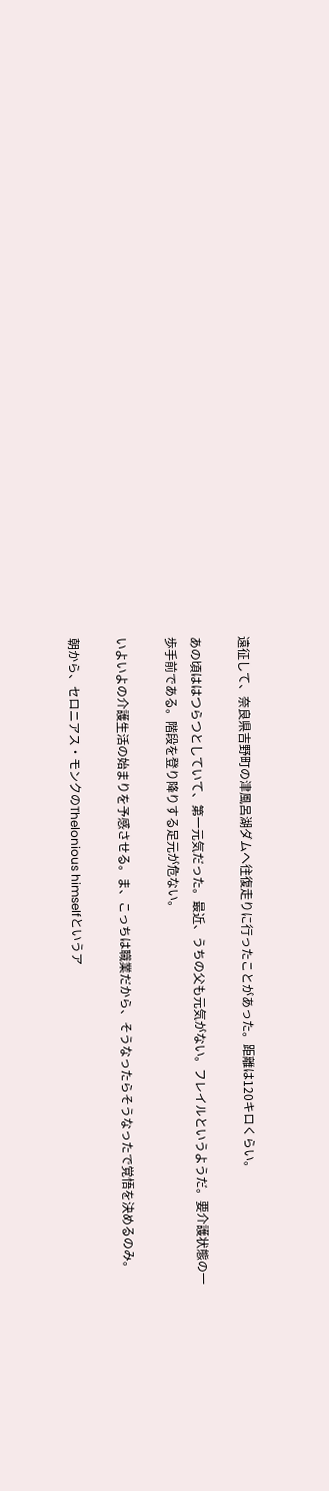遠征して、奈良県吉野町の津風呂湖ダムへ往復走りに行ったことがあった。距離は120キロくらい。

あの頃ははつらつとしていて、第一元気だった。最近、うちの父も元気がない。フレイルというようだ。要介護状態の一歩手前である。階段を登り降りする足元が危ない。

いよいよの介護生活の始まりを予感させる。ま、こっちは職業だから、そうなったらそうなったで覚悟を決めるのみ。

朝から、セロニアス・モンクのThelonious himselfというア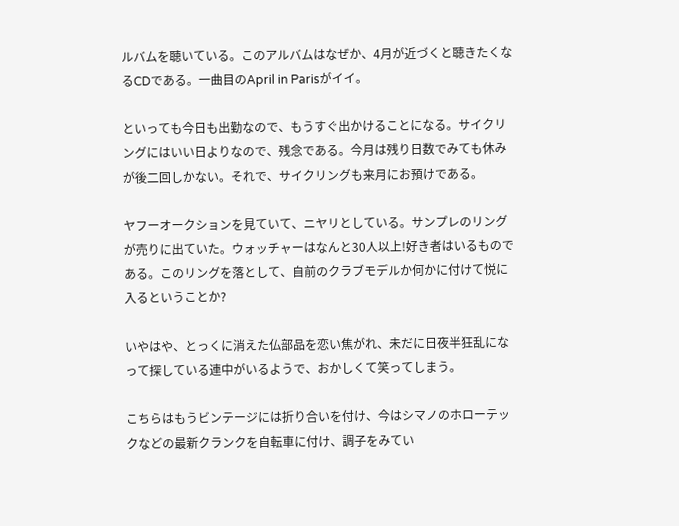ルバムを聴いている。このアルバムはなぜか、4月が近づくと聴きたくなるCDである。一曲目のApril in Parisがイイ。

といっても今日も出勤なので、もうすぐ出かけることになる。サイクリングにはいい日よりなので、残念である。今月は残り日数でみても休みが後二回しかない。それで、サイクリングも来月にお預けである。

ヤフーオークションを見ていて、ニヤリとしている。サンプレのリングが売りに出ていた。ウォッチャーはなんと30人以上!好き者はいるものである。このリングを落として、自前のクラブモデルか何かに付けて悦に入るということか?

いやはや、とっくに消えた仏部品を恋い焦がれ、未だに日夜半狂乱になって探している連中がいるようで、おかしくて笑ってしまう。

こちらはもうビンテージには折り合いを付け、今はシマノのホローテックなどの最新クランクを自転車に付け、調子をみてい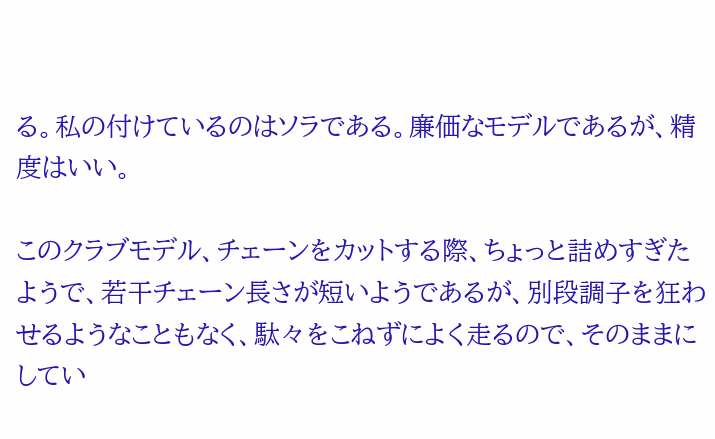る。私の付けているのはソラである。廉価なモデルであるが、精度はいい。

このクラブモデル、チェーンをカットする際、ちょっと詰めすぎたようで、若干チェーン長さが短いようであるが、別段調子を狂わせるようなこともなく、駄々をこねずによく走るので、そのままにしてい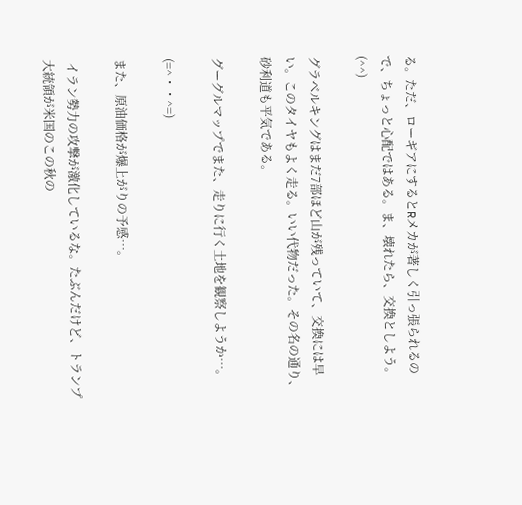る。ただ、ローギアにするとRメカが著しく引っ張られるので、ちょっと心配ではある。ま、壊れたら、交換としよう。(^^)

グラベルキングはまだ7部ほど山が残っていて、交換には早い。このタイヤもよく走る。いい代物だった。その名の通り、砂利道も平気である。

グーグルマップでまた、走りに行く土地を観察しようか…。

(=^・・^=)

また、原油価格が爆上がりの予感…。

 イラン勢力の攻撃が激化しているな。たぶんだけど、トランプ大統領が米国のこの秋の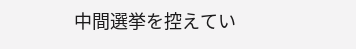中間選挙を控えてい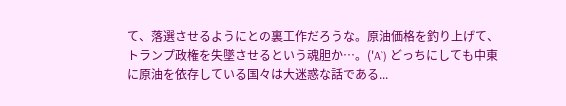て、落選させるようにとの裏工作だろうな。原油価格を釣り上げて、トランプ政権を失墜させるという魂胆か…。('A`) どっちにしても中東に原油を依存している国々は大迷惑な話である...